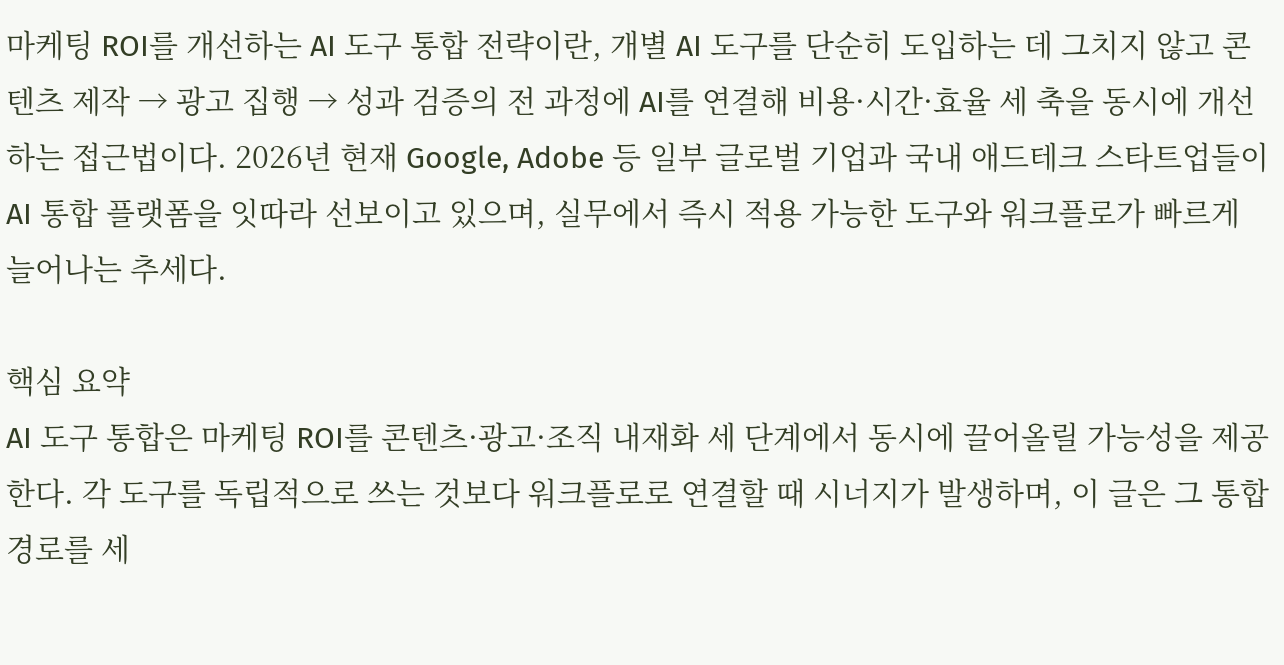마케팅 ROI를 개선하는 AI 도구 통합 전략이란, 개별 AI 도구를 단순히 도입하는 데 그치지 않고 콘텐츠 제작 → 광고 집행 → 성과 검증의 전 과정에 AI를 연결해 비용·시간·효율 세 축을 동시에 개선하는 접근법이다. 2026년 현재 Google, Adobe 등 일부 글로벌 기업과 국내 애드테크 스타트업들이 AI 통합 플랫폼을 잇따라 선보이고 있으며, 실무에서 즉시 적용 가능한 도구와 워크플로가 빠르게 늘어나는 추세다.

핵심 요약
AI 도구 통합은 마케팅 ROI를 콘텐츠·광고·조직 내재화 세 단계에서 동시에 끌어올릴 가능성을 제공한다. 각 도구를 독립적으로 쓰는 것보다 워크플로로 연결할 때 시너지가 발생하며, 이 글은 그 통합 경로를 세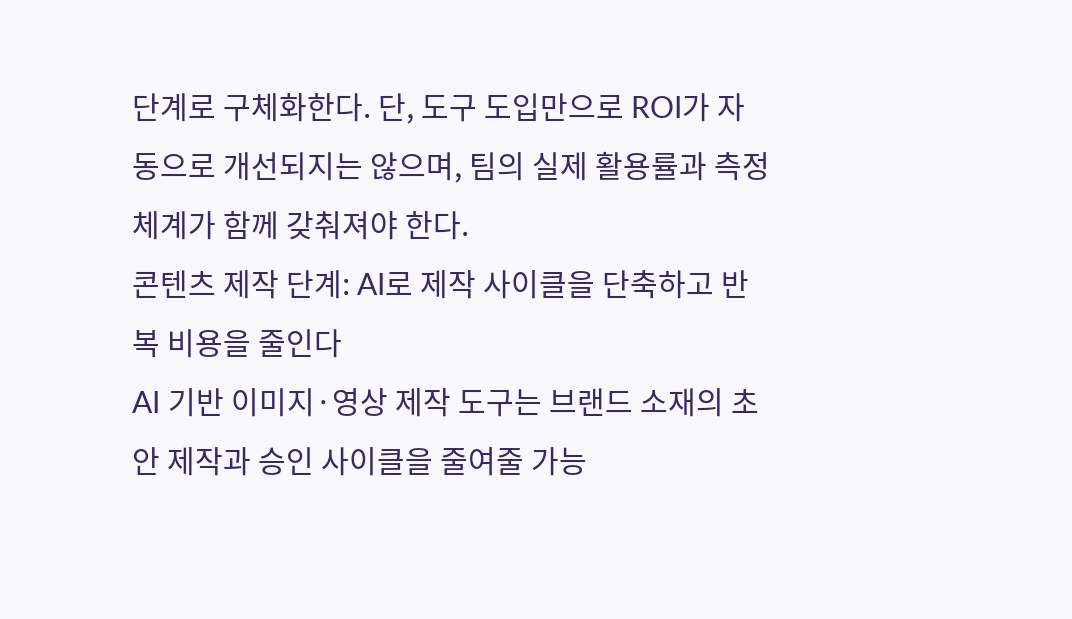단계로 구체화한다. 단, 도구 도입만으로 ROI가 자동으로 개선되지는 않으며, 팀의 실제 활용률과 측정 체계가 함께 갖춰져야 한다.
콘텐츠 제작 단계: AI로 제작 사이클을 단축하고 반복 비용을 줄인다
AI 기반 이미지·영상 제작 도구는 브랜드 소재의 초안 제작과 승인 사이클을 줄여줄 가능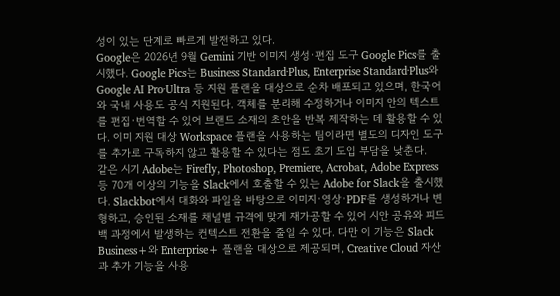성이 있는 단계로 빠르게 발전하고 있다.
Google은 2026년 9월 Gemini 기반 이미지 생성·편집 도구 Google Pics를 출시했다. Google Pics는 Business Standard·Plus, Enterprise Standard·Plus와 Google AI Pro·Ultra 등 지원 플랜을 대상으로 순차 배포되고 있으며, 한국어와 국내 사용도 공식 지원된다. 객체를 분리해 수정하거나 이미지 안의 텍스트를 편집·번역할 수 있어 브랜드 소재의 초안을 반복 제작하는 데 활용할 수 있다. 이미 지원 대상 Workspace 플랜을 사용하는 팀이라면 별도의 디자인 도구를 추가로 구독하지 않고 활용할 수 있다는 점도 초기 도입 부담을 낮춘다.
같은 시기 Adobe는 Firefly, Photoshop, Premiere, Acrobat, Adobe Express 등 70개 이상의 기능을 Slack에서 호출할 수 있는 Adobe for Slack을 출시했다. Slackbot에서 대화와 파일을 바탕으로 이미지·영상·PDF를 생성하거나 변형하고, 승인된 소재를 채널별 규격에 맞게 재가공할 수 있어 시안 공유와 피드백 과정에서 발생하는 컨텍스트 전환을 줄일 수 있다. 다만 이 기능은 Slack Business+와 Enterprise+ 플랜을 대상으로 제공되며, Creative Cloud 자산과 추가 기능을 사용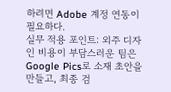하려면 Adobe 계정 연동이 필요하다.
실무 적용 포인트: 외주 디자인 비용이 부담스러운 팀은 Google Pics로 소재 초안을 만들고, 최종 검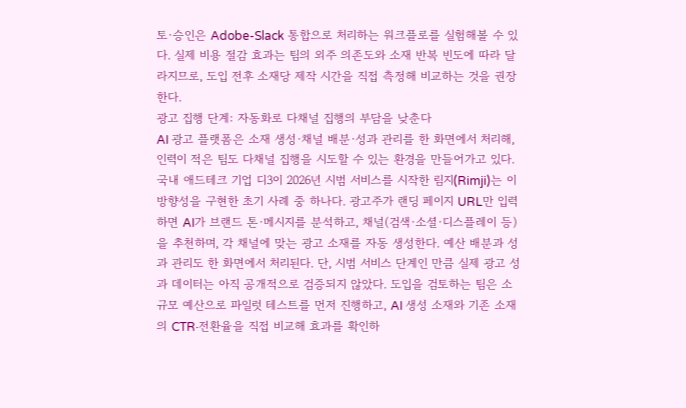토·승인은 Adobe-Slack 통합으로 처리하는 워크플로를 실험해볼 수 있다. 실제 비용 절감 효과는 팀의 외주 의존도와 소재 반복 빈도에 따라 달라지므로, 도입 전후 소재당 제작 시간을 직접 측정해 비교하는 것을 권장한다.
광고 집행 단계: 자동화로 다채널 집행의 부담을 낮춘다
AI 광고 플랫폼은 소재 생성·채널 배분·성과 관리를 한 화면에서 처리해, 인력이 적은 팀도 다채널 집행을 시도할 수 있는 환경을 만들어가고 있다.
국내 애드테크 기업 디3이 2026년 시범 서비스를 시작한 림지(Rimji)는 이 방향성을 구현한 초기 사례 중 하나다. 광고주가 랜딩 페이지 URL만 입력하면 AI가 브랜드 톤·메시지를 분석하고, 채널(검색·소셜·디스플레이 등)을 추천하며, 각 채널에 맞는 광고 소재를 자동 생성한다. 예산 배분과 성과 관리도 한 화면에서 처리된다. 단, 시범 서비스 단계인 만큼 실제 광고 성과 데이터는 아직 공개적으로 검증되지 않았다. 도입을 검토하는 팀은 소규모 예산으로 파일럿 테스트를 먼저 진행하고, AI 생성 소재와 기존 소재의 CTR·전환율을 직접 비교해 효과를 확인하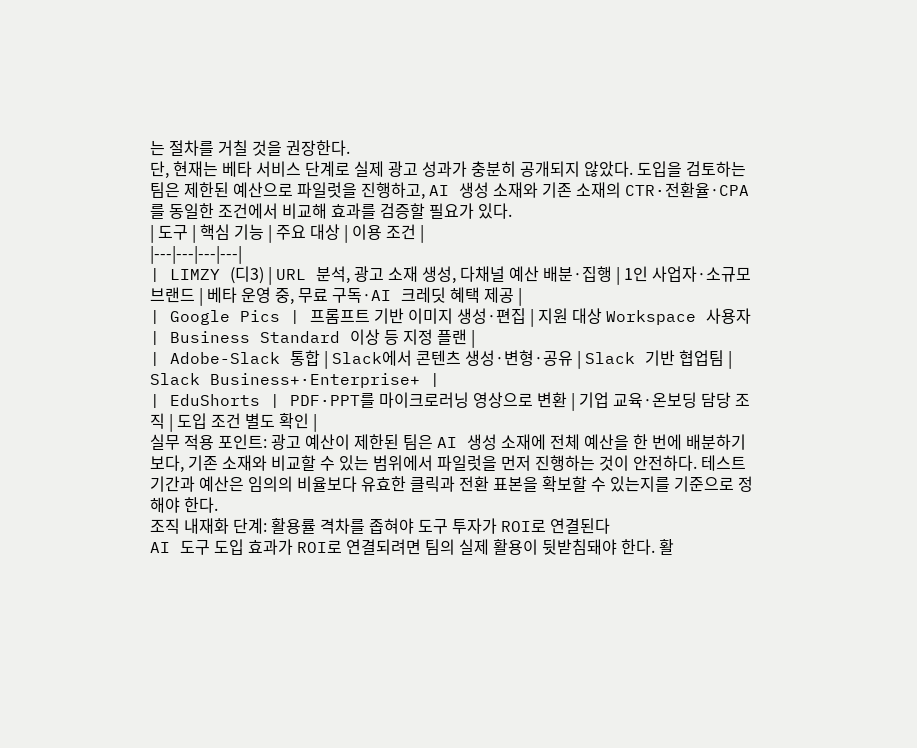는 절차를 거칠 것을 권장한다.
단, 현재는 베타 서비스 단계로 실제 광고 성과가 충분히 공개되지 않았다. 도입을 검토하는 팀은 제한된 예산으로 파일럿을 진행하고, AI 생성 소재와 기존 소재의 CTR·전환율·CPA를 동일한 조건에서 비교해 효과를 검증할 필요가 있다.
| 도구 | 핵심 기능 | 주요 대상 | 이용 조건 |
|---|---|---|---|
| LIMZY (디3) | URL 분석, 광고 소재 생성, 다채널 예산 배분·집행 | 1인 사업자·소규모 브랜드 | 베타 운영 중, 무료 구독·AI 크레딧 혜택 제공 |
| Google Pics | 프롬프트 기반 이미지 생성·편집 | 지원 대상 Workspace 사용자 | Business Standard 이상 등 지정 플랜 |
| Adobe-Slack 통합 | Slack에서 콘텐츠 생성·변형·공유 | Slack 기반 협업팀 | Slack Business+·Enterprise+ |
| EduShorts | PDF·PPT를 마이크로러닝 영상으로 변환 | 기업 교육·온보딩 담당 조직 | 도입 조건 별도 확인 |
실무 적용 포인트: 광고 예산이 제한된 팀은 AI 생성 소재에 전체 예산을 한 번에 배분하기보다, 기존 소재와 비교할 수 있는 범위에서 파일럿을 먼저 진행하는 것이 안전하다. 테스트 기간과 예산은 임의의 비율보다 유효한 클릭과 전환 표본을 확보할 수 있는지를 기준으로 정해야 한다.
조직 내재화 단계: 활용률 격차를 좁혀야 도구 투자가 ROI로 연결된다
AI 도구 도입 효과가 ROI로 연결되려면 팀의 실제 활용이 뒷받침돼야 한다. 활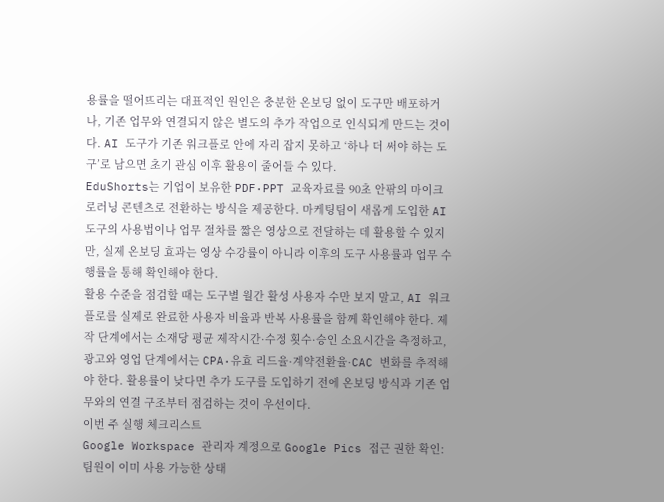용률을 떨어뜨리는 대표적인 원인은 충분한 온보딩 없이 도구만 배포하거나, 기존 업무와 연결되지 않은 별도의 추가 작업으로 인식되게 만드는 것이다. AI 도구가 기존 워크플로 안에 자리 잡지 못하고 ‘하나 더 써야 하는 도구’로 남으면 초기 관심 이후 활용이 줄어들 수 있다.
EduShorts는 기업이 보유한 PDF·PPT 교육자료를 90초 안팎의 마이크로러닝 콘텐츠로 전환하는 방식을 제공한다. 마케팅팀이 새롭게 도입한 AI 도구의 사용법이나 업무 절차를 짧은 영상으로 전달하는 데 활용할 수 있지만, 실제 온보딩 효과는 영상 수강률이 아니라 이후의 도구 사용률과 업무 수행률을 통해 확인해야 한다.
활용 수준을 점검할 때는 도구별 월간 활성 사용자 수만 보지 말고, AI 워크플로를 실제로 완료한 사용자 비율과 반복 사용률을 함께 확인해야 한다. 제작 단계에서는 소재당 평균 제작시간·수정 횟수·승인 소요시간을 측정하고, 광고와 영업 단계에서는 CPA·유효 리드율·계약전환율·CAC 변화를 추적해야 한다. 활용률이 낮다면 추가 도구를 도입하기 전에 온보딩 방식과 기존 업무와의 연결 구조부터 점검하는 것이 우선이다.
이번 주 실행 체크리스트
Google Workspace 관리자 계정으로 Google Pics 접근 권한 확인: 팀원이 이미 사용 가능한 상태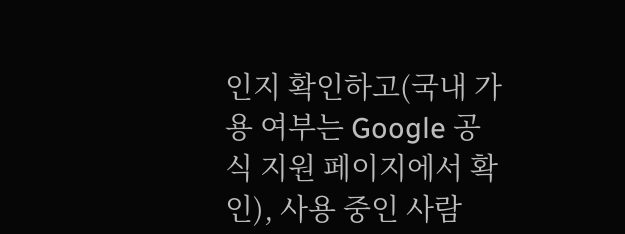인지 확인하고(국내 가용 여부는 Google 공식 지원 페이지에서 확인), 사용 중인 사람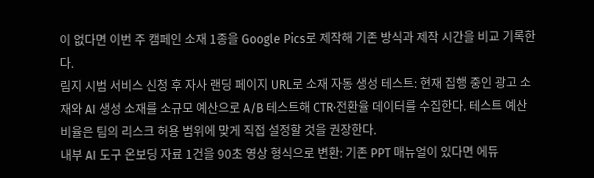이 없다면 이번 주 캠페인 소재 1종을 Google Pics로 제작해 기존 방식과 제작 시간을 비교 기록한다.
림지 시범 서비스 신청 후 자사 랜딩 페이지 URL로 소재 자동 생성 테스트: 현재 집행 중인 광고 소재와 AI 생성 소재를 소규모 예산으로 A/B 테스트해 CTR·전환율 데이터를 수집한다. 테스트 예산 비율은 팀의 리스크 허용 범위에 맞게 직접 설정할 것을 권장한다.
내부 AI 도구 온보딩 자료 1건을 90초 영상 형식으로 변환: 기존 PPT 매뉴얼이 있다면 에듀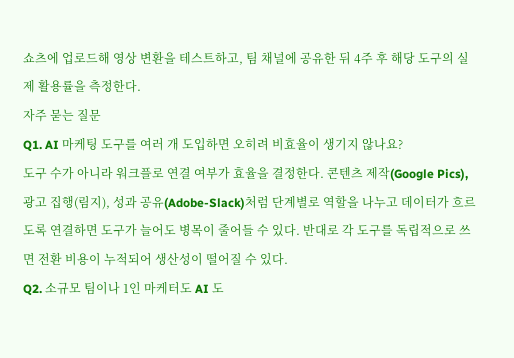쇼츠에 업로드해 영상 변환을 테스트하고, 팀 채널에 공유한 뒤 4주 후 해당 도구의 실제 활용률을 측정한다.
자주 묻는 질문
Q1. AI 마케팅 도구를 여러 개 도입하면 오히려 비효율이 생기지 않나요?
도구 수가 아니라 워크플로 연결 여부가 효율을 결정한다. 콘텐츠 제작(Google Pics), 광고 집행(림지), 성과 공유(Adobe-Slack)처럼 단계별로 역할을 나누고 데이터가 흐르도록 연결하면 도구가 늘어도 병목이 줄어들 수 있다. 반대로 각 도구를 독립적으로 쓰면 전환 비용이 누적되어 생산성이 떨어질 수 있다.
Q2. 소규모 팀이나 1인 마케터도 AI 도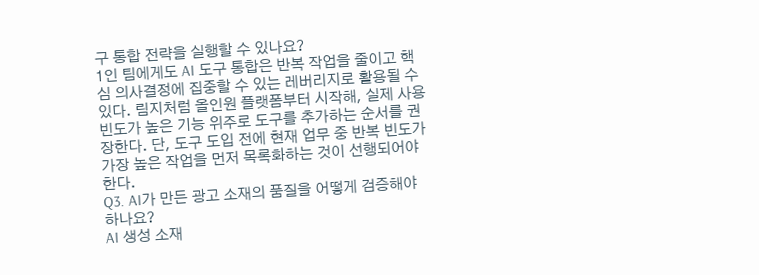구 통합 전략을 실행할 수 있나요?
1인 팀에게도 AI 도구 통합은 반복 작업을 줄이고 핵심 의사결정에 집중할 수 있는 레버리지로 활용될 수 있다. 림지처럼 올인원 플랫폼부터 시작해, 실제 사용 빈도가 높은 기능 위주로 도구를 추가하는 순서를 권장한다. 단, 도구 도입 전에 현재 업무 중 반복 빈도가 가장 높은 작업을 먼저 목록화하는 것이 선행되어야 한다.
Q3. AI가 만든 광고 소재의 품질을 어떻게 검증해야 하나요?
AI 생성 소재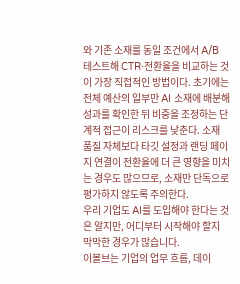와 기존 소재를 동일 조건에서 A/B 테스트해 CTR·전환율을 비교하는 것이 가장 직접적인 방법이다. 초기에는 전체 예산의 일부만 AI 소재에 배분해 성과를 확인한 뒤 비중을 조정하는 단계적 접근이 리스크를 낮춘다. 소재 품질 자체보다 타깃 설정과 랜딩 페이지 연결이 전환율에 더 큰 영향을 미치는 경우도 많으므로, 소재만 단독으로 평가하지 않도록 주의한다.
우리 기업도 AI를 도입해야 한다는 것은 알지만, 어디부터 시작해야 할지 막막한 경우가 많습니다.
이볼브는 기업의 업무 흐름, 데이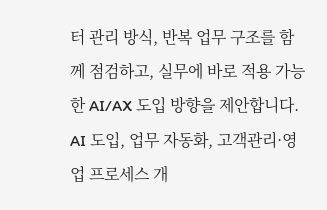터 관리 방식, 반복 업무 구조를 함께 점검하고, 실무에 바로 적용 가능한 AI/AX 도입 방향을 제안합니다. AI 도입, 업무 자동화, 고객관리·영업 프로세스 개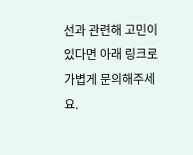선과 관련해 고민이 있다면 아래 링크로 가볍게 문의해주세요.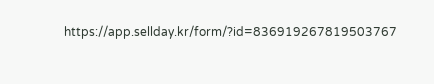https://app.sellday.kr/form/?id=836919267819503767